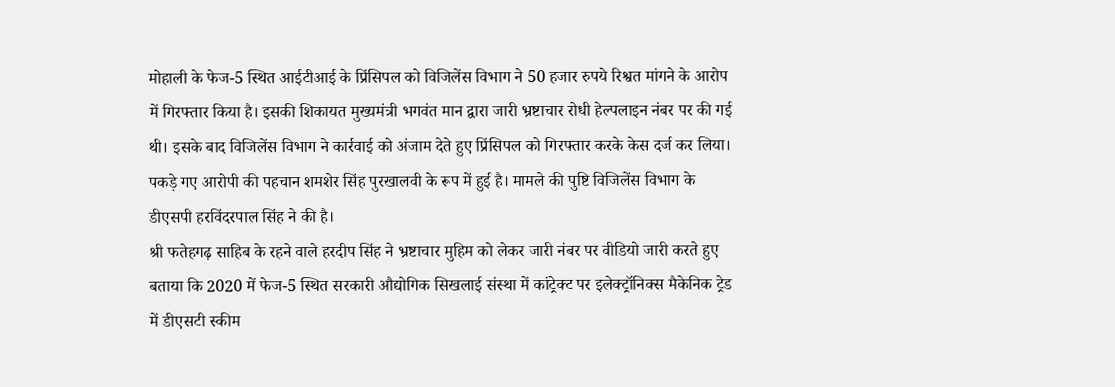मोहाली के फेज-5 स्थित आईटीआई के प्रिंसिपल को विजिलेंस विभाग ने 50 हजार रुपये रिश्वत मांगने के आरोप में गिरफ्तार किया है। इसकी शिकायत मुख्यमंत्री भगवंत मान द्वारा जारी भ्रष्टाचार रोधी हेल्पलाइन नंबर पर की गई थी। इसके बाद विजिलेंस विभाग ने कार्रवाई को अंजाम देते हुए प्रिंसिपल को गिरफ्तार करके केस दर्ज कर लिया। पकड़े गए आरोपी की पहचान शमशेर सिंह पुरखालवी के रूप में हुई है। मामले की पुष्टि विजिलेंस विभाग के डीएसपी हरविंदरपाल सिंह ने की है।
श्री फतेहगढ़ साहिब के रहने वाले हरदीप सिंह ने भ्रष्टाचार मुहिम को लेकर जारी नंबर पर वीडियो जारी करते हुए बताया कि 2020 में फेज-5 स्थित सरकारी औद्योगिक सिखलाई संस्था में कांट्रेक्ट पर इलेक्ट्रॉनिक्स मैकेनिक ट्रेड में डीएसटी स्कीम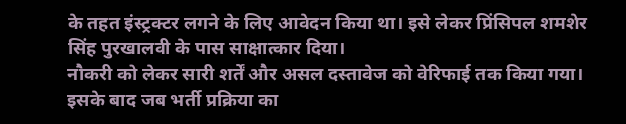के तहत इंस्ट्रक्टर लगने के लिए आवेदन किया था। इसे लेकर प्रिंसिपल शमशेर सिंह पुरखालवी के पास साक्षात्कार दिया।
नौकरी को लेकर सारी शर्तें और असल दस्तावेज को वेरिफाई तक किया गया। इसके बाद जब भर्ती प्रक्रिया का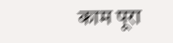काम पूरा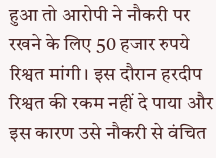हुआ तो आरोपी ने नौकरी पर रखने के लिए 50 हजार रुपये रिश्वत मांगी। इस दौरान हरदीप रिश्वत की रकम नहीं दे पाया और इस कारण उसे नौकरी से वंचित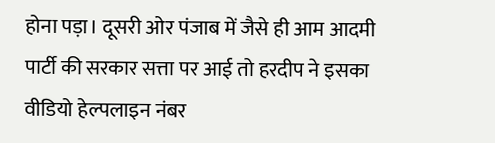होना पड़ा। दूसरी ओर पंजाब में जैसे ही आम आदमी पार्टी की सरकार सत्ता पर आई तो हरदीप ने इसका वीडियो हेल्पलाइन नंबर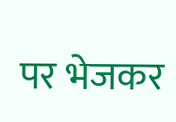पर भेजकर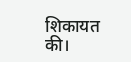शिकायत की।